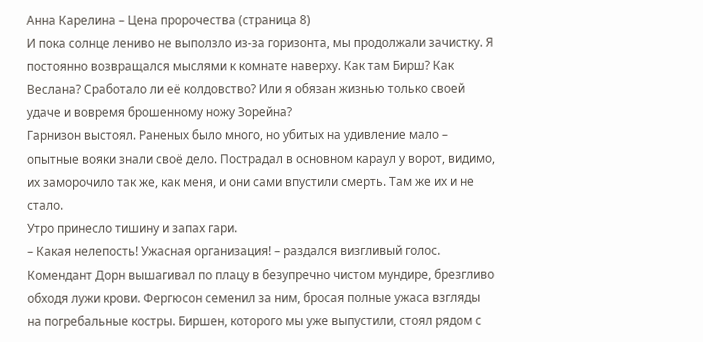Анна Карелина – Цена пророчества (страница 8)
И пока солнце лениво не выползло из-за горизонта, мы продолжали зачистку. Я постоянно возвращался мыслями к комнате наверху. Как там Бирш? Как Веслана? Сработало ли её колдовство? Или я обязан жизнью только своей удаче и вовремя брошенному ножу Зорейна?
Гарнизон выстоял. Раненых было много, но убитых на удивление мало – опытные вояки знали своё дело. Пострадал в основном караул у ворот, видимо, их заморочило так же, как меня, и они сами впустили смерть. Там же их и не стало.
Утро принесло тишину и запах гари.
– Какая нелепость! Ужасная организация! – раздался визгливый голос.
Комендант Дорн вышагивал по плацу в безупречно чистом мундире, брезгливо обходя лужи крови. Фергюсон семенил за ним, бросая полные ужаса взгляды на погребальные костры. Биршен, которого мы уже выпустили, стоял рядом с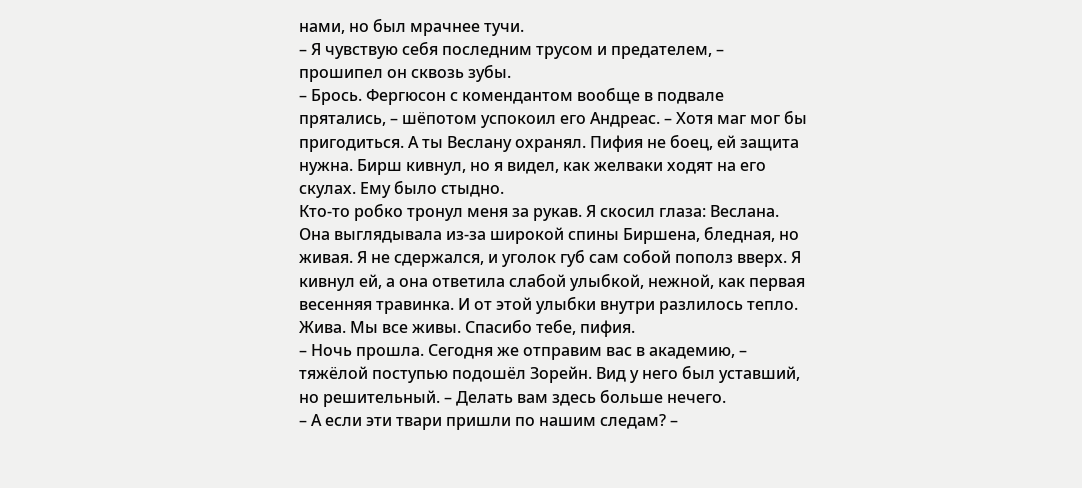нами, но был мрачнее тучи.
– Я чувствую себя последним трусом и предателем, – прошипел он сквозь зубы.
– Брось. Фергюсон с комендантом вообще в подвале прятались, – шёпотом успокоил его Андреас. – Хотя маг мог бы пригодиться. А ты Веслану охранял. Пифия не боец, ей защита нужна. Бирш кивнул, но я видел, как желваки ходят на его скулах. Ему было стыдно.
Кто-то робко тронул меня за рукав. Я скосил глаза: Веслана. Она выглядывала из-за широкой спины Биршена, бледная, но живая. Я не сдержался, и уголок губ сам собой пополз вверх. Я кивнул ей, а она ответила слабой улыбкой, нежной, как первая весенняя травинка. И от этой улыбки внутри разлилось тепло. Жива. Мы все живы. Спасибо тебе, пифия.
– Ночь прошла. Сегодня же отправим вас в академию, – тяжёлой поступью подошёл Зорейн. Вид у него был уставший, но решительный. – Делать вам здесь больше нечего.
– А если эти твари пришли по нашим следам? –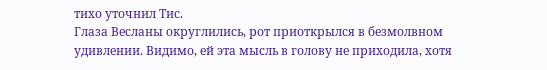тихо уточнил Тис.
Глаза Весланы округлились, рот приоткрылся в безмолвном удивлении. Видимо, ей эта мысль в голову не приходила, хотя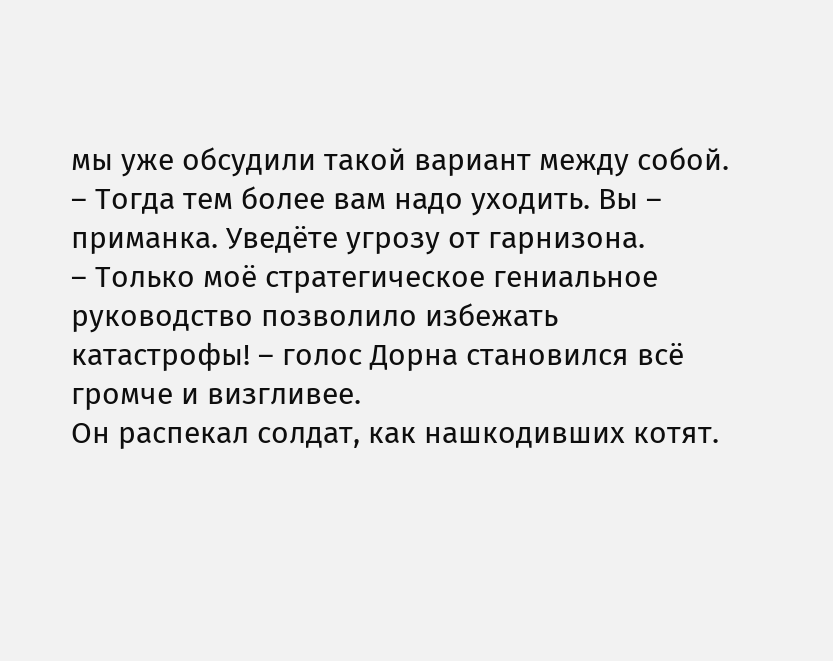мы уже обсудили такой вариант между собой.
– Тогда тем более вам надо уходить. Вы – приманка. Уведёте угрозу от гарнизона.
– Только моё стратегическое гениальное руководство позволило избежать катастрофы! – голос Дорна становился всё громче и визгливее.
Он распекал солдат, как нашкодивших котят.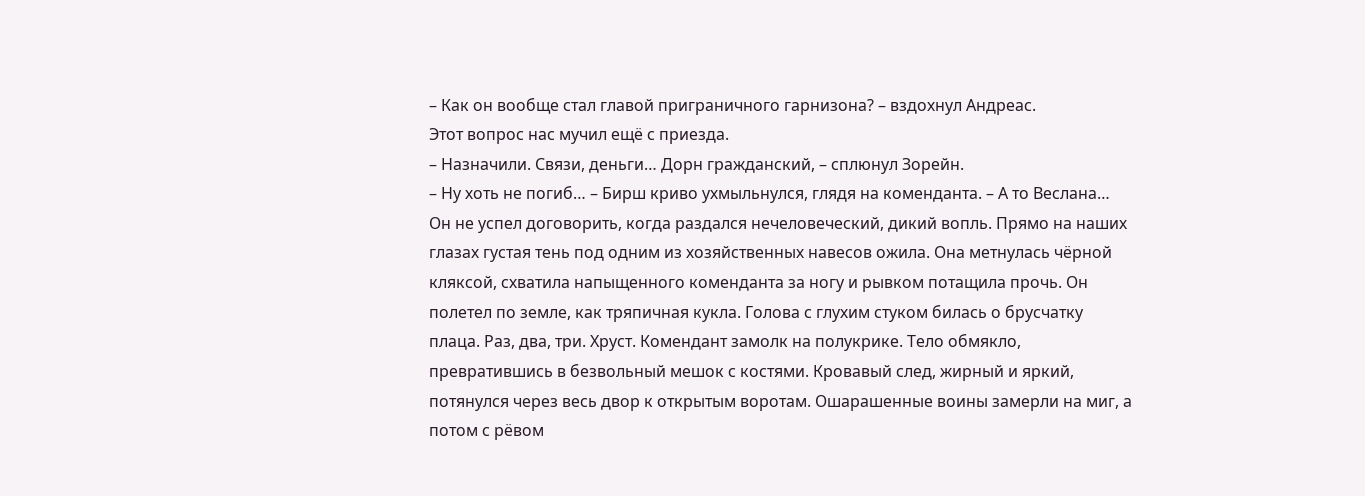– Как он вообще стал главой приграничного гарнизона? – вздохнул Андреас.
Этот вопрос нас мучил ещё с приезда.
– Назначили. Связи, деньги… Дорн гражданский, – сплюнул Зорейн.
– Ну хоть не погиб… – Бирш криво ухмыльнулся, глядя на коменданта. – А то Веслана…
Он не успел договорить, когда раздался нечеловеческий, дикий вопль. Прямо на наших глазах густая тень под одним из хозяйственных навесов ожила. Она метнулась чёрной кляксой, схватила напыщенного коменданта за ногу и рывком потащила прочь. Он полетел по земле, как тряпичная кукла. Голова с глухим стуком билась о брусчатку плаца. Раз, два, три. Хруст. Комендант замолк на полукрике. Тело обмякло, превратившись в безвольный мешок с костями. Кровавый след, жирный и яркий, потянулся через весь двор к открытым воротам. Ошарашенные воины замерли на миг, а потом с рёвом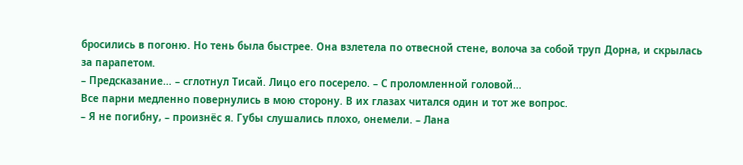бросились в погоню. Но тень была быстрее. Она взлетела по отвесной стене, волоча за собой труп Дорна, и скрылась за парапетом.
– Предсказание… – сглотнул Тисай. Лицо его посерело. – С проломленной головой…
Все парни медленно повернулись в мою сторону. В их глазах читался один и тот же вопрос.
– Я не погибну, – произнёс я. Губы слушались плохо, онемели. – Лана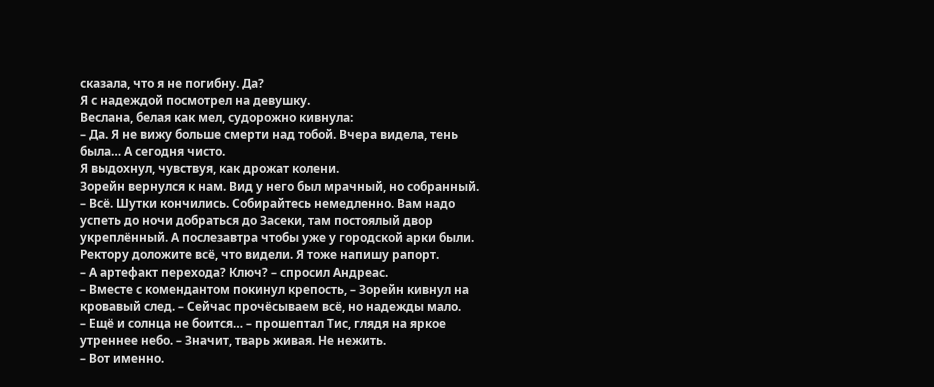сказала, что я не погибну. Да?
Я с надеждой посмотрел на девушку.
Веслана, белая как мел, судорожно кивнула:
– Да. Я не вижу больше смерти над тобой. Вчера видела, тень была… А сегодня чисто.
Я выдохнул, чувствуя, как дрожат колени.
Зорейн вернулся к нам. Вид у него был мрачный, но собранный.
– Всё. Шутки кончились. Собирайтесь немедленно. Вам надо успеть до ночи добраться до Засеки, там постоялый двор укреплённый. А послезавтра чтобы уже у городской арки были. Ректору доложите всё, что видели. Я тоже напишу рапорт.
– А артефакт перехода? Ключ? – спросил Андреас.
– Вместе с комендантом покинул крепость, – Зорейн кивнул на кровавый след. – Сейчас прочёсываем всё, но надежды мало.
– Ещё и солнца не боится… – прошептал Тис, глядя на яркое утреннее небо. – Значит, тварь живая. Не нежить.
– Вот именно.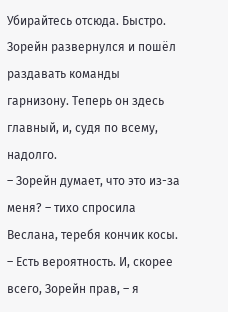Убирайтесь отсюда. Быстро.
Зорейн развернулся и пошёл раздавать команды гарнизону. Теперь он здесь главный, и, судя по всему, надолго.
– Зорейн думает, что это из-за меня? – тихо спросила Веслана, теребя кончик косы.
– Есть вероятность. И, скорее всего, Зорейн прав, – я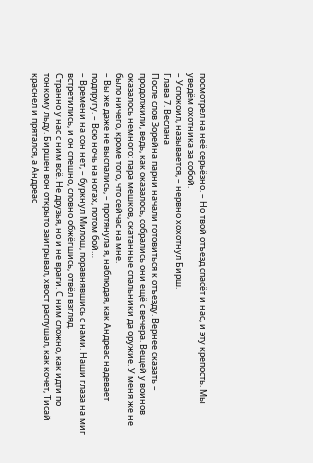посмотрел на неё серьёзно. – Но твой отъезд спасёт и нас, и эту крепость. Мы уведём охотника за собой.
– Успокоил, называется, – нервно хохотнул Бирш.
Глава 7. Веслана
После слов Зорейна парни начали готовиться к отъезду. Вернее сказать – продолжили, ведь, как оказалось, собрались они ещё с вечера. Вещей у воинов оказалось немного: пара мешков, скатанные спальники да оружие. У меня же не было ничего, кроме того, что сейчас на мне.
– Вы же даже не выспались, – протянула я, наблюдая, как Андреас надевает подпругу. – Всю ночь на ногах, потом бой…
– Времени на сон нет, – буркнул Милош, поравнявшись с нами. Наши глаза на миг встретились, и он спешно, словно обжёгшись, отвёл взгляд.
Странно у нас с ним всё. Не друзья, но и не враги. С ним сложно, как идти по тонкому льду. Биршен вон открыто заигрывал, хвост распушал, как кочет, Тисай краснел и прятался, а Андреас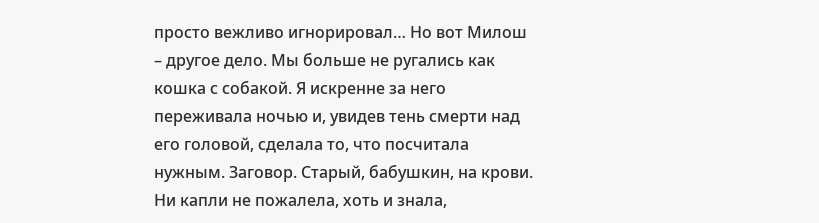просто вежливо игнорировал… Но вот Милош – другое дело. Мы больше не ругались как кошка с собакой. Я искренне за него переживала ночью и, увидев тень смерти над его головой, сделала то, что посчитала нужным. Заговор. Старый, бабушкин, на крови. Ни капли не пожалела, хоть и знала,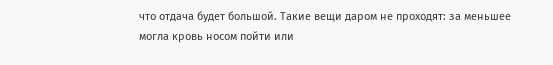что отдача будет большой. Такие вещи даром не проходят: за меньшее могла кровь носом пойти или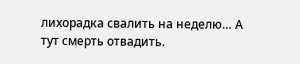лихорадка свалить на неделю… А тут смерть отвадить.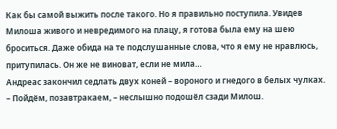Как бы самой выжить после такого. Но я правильно поступила. Увидев Милоша живого и невредимого на плацу, я готова была ему на шею броситься. Даже обида на те подслушанные слова, что я ему не нравлюсь, притупилась. Он же не виноват, если не мила…
Андреас закончил седлать двух коней – вороного и гнедого в белых чулках.
– Пойдём, позавтракаем, – неслышно подошёл сзади Милош.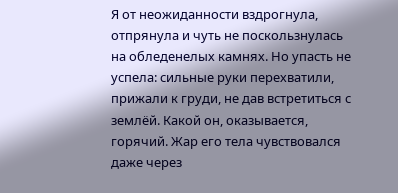Я от неожиданности вздрогнула, отпрянула и чуть не поскользнулась на обледенелых камнях. Но упасть не успела: сильные руки перехватили, прижали к груди, не дав встретиться с землёй. Какой он, оказывается, горячий. Жар его тела чувствовался даже через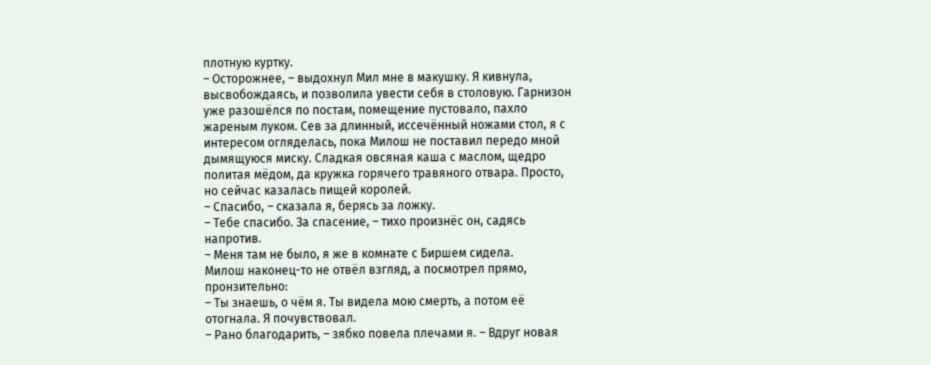плотную куртку.
– Осторожнее, – выдохнул Мил мне в макушку. Я кивнула, высвобождаясь, и позволила увести себя в столовую. Гарнизон уже разошёлся по постам, помещение пустовало, пахло жареным луком. Сев за длинный, иссечённый ножами стол, я с интересом огляделась, пока Милош не поставил передо мной дымящуюся миску. Сладкая овсяная каша с маслом, щедро политая мёдом, да кружка горячего травяного отвара. Просто, но сейчас казалась пищей королей.
– Спасибо, – сказала я, берясь за ложку.
– Тебе спасибо. За спасение, – тихо произнёс он, садясь напротив.
– Меня там не было, я же в комнате с Биршем сидела.
Милош наконец-то не отвёл взгляд, а посмотрел прямо, пронзительно:
– Ты знаешь, о чём я. Ты видела мою смерть, а потом её отогнала. Я почувствовал.
– Рано благодарить, – зябко повела плечами я. – Вдруг новая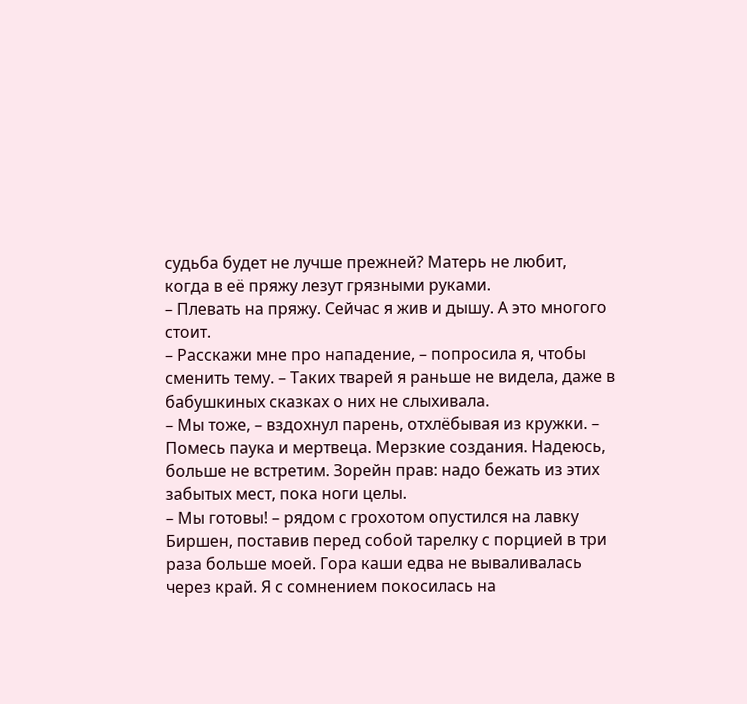судьба будет не лучше прежней? Матерь не любит, когда в её пряжу лезут грязными руками.
– Плевать на пряжу. Сейчас я жив и дышу. А это многого стоит.
– Расскажи мне про нападение, – попросила я, чтобы сменить тему. – Таких тварей я раньше не видела, даже в бабушкиных сказках о них не слыхивала.
– Мы тоже, – вздохнул парень, отхлёбывая из кружки. – Помесь паука и мертвеца. Мерзкие создания. Надеюсь, больше не встретим. Зорейн прав: надо бежать из этих забытых мест, пока ноги целы.
– Мы готовы! – рядом с грохотом опустился на лавку Биршен, поставив перед собой тарелку с порцией в три раза больше моей. Гора каши едва не вываливалась через край. Я с сомнением покосилась на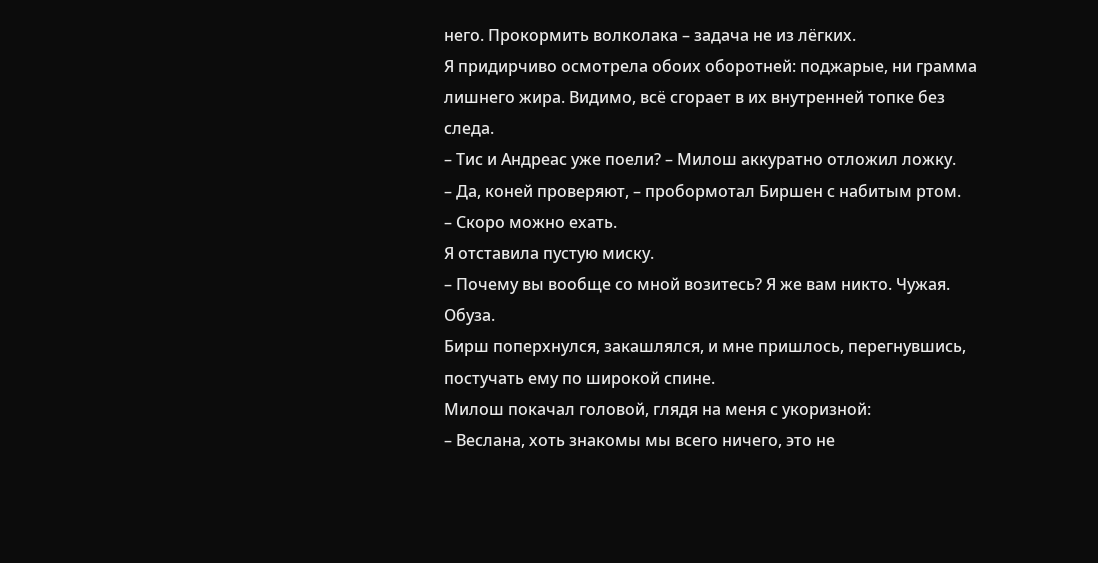него. Прокормить волколака – задача не из лёгких.
Я придирчиво осмотрела обоих оборотней: поджарые, ни грамма лишнего жира. Видимо, всё сгорает в их внутренней топке без следа.
– Тис и Андреас уже поели? – Милош аккуратно отложил ложку.
– Да, коней проверяют, – пробормотал Биршен с набитым ртом.
– Скоро можно ехать.
Я отставила пустую миску.
– Почему вы вообще со мной возитесь? Я же вам никто. Чужая. Обуза.
Бирш поперхнулся, закашлялся, и мне пришлось, перегнувшись, постучать ему по широкой спине.
Милош покачал головой, глядя на меня с укоризной:
– Веслана, хоть знакомы мы всего ничего, это не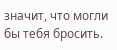значит, что могли бы тебя бросить.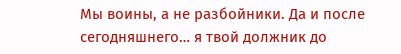Мы воины, а не разбойники. Да и после сегодняшнего… я твой должник до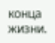конца жизни.